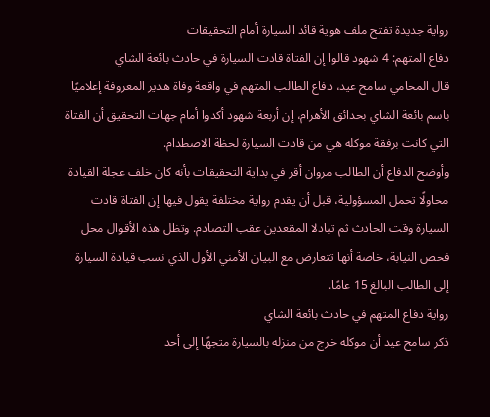رواية جديدة تفتح ملف هوية قائد السيارة أمام التحقيقات
دفاع المتهم: 4 شهود قالوا إن الفتاة قادت السيارة في حادث بائعة الشاي
قال المحامي سامح عيد، دفاع الطالب المتهم في واقعة وفاة هدير المعروفة إعلاميًا باسم بائعة الشاي بحدائق الأهرام، إن أربعة شهود أكدوا أمام جهات التحقيق أن الفتاة التي كانت برفقة موكله هي من قادت السيارة لحظة الاصطدام.
وأوضح الدفاع أن الطالب مروان أقر في بداية التحقيقات بأنه كان خلف عجلة القيادة محاولًا تحمل المسؤولية، قبل أن يقدم رواية مختلفة يقول فيها إن الفتاة قادت السيارة وقت الحادث ثم تبادلا المقعدين عقب التصادم. وتظل هذه الأقوال محل فحص النيابة، خاصة أنها تتعارض مع البيان الأمني الأول الذي نسب قيادة السيارة إلى الطالب البالغ 15 عامًا.
رواية دفاع المتهم في حادث بائعة الشاي
ذكر سامح عيد أن موكله خرج من منزله بالسيارة متجهًا إلى أحد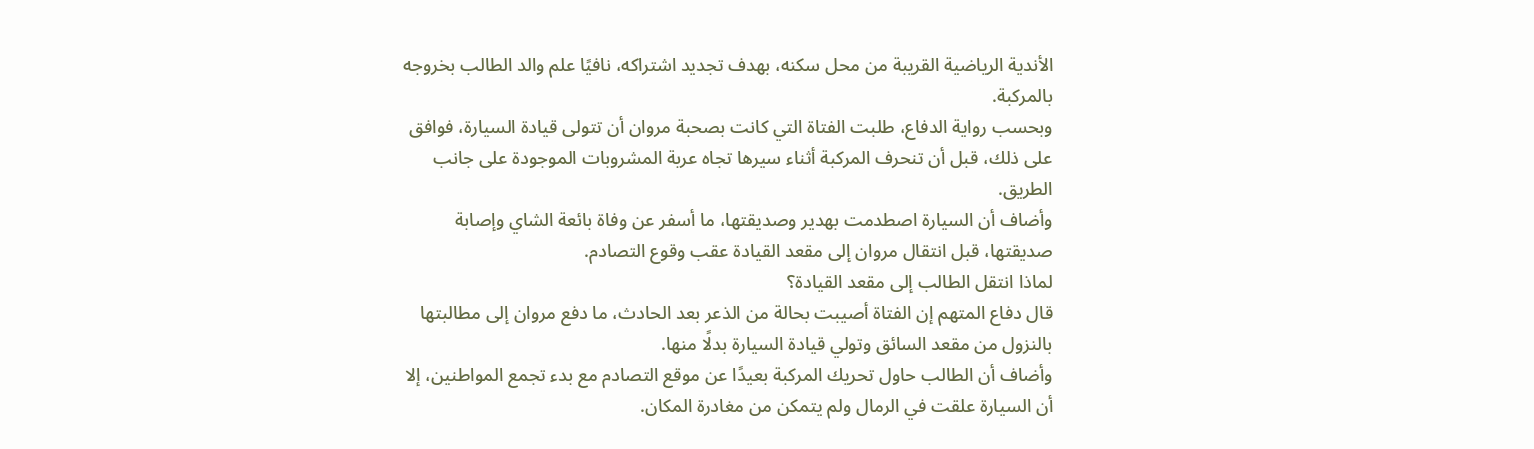الأندية الرياضية القريبة من محل سكنه، بهدف تجديد اشتراكه، نافيًا علم والد الطالب بخروجه بالمركبة.
وبحسب رواية الدفاع، طلبت الفتاة التي كانت بصحبة مروان أن تتولى قيادة السيارة، فوافق على ذلك، قبل أن تنحرف المركبة أثناء سيرها تجاه عربة المشروبات الموجودة على جانب الطريق.
وأضاف أن السيارة اصطدمت بهدير وصديقتها، ما أسفر عن وفاة بائعة الشاي وإصابة صديقتها، قبل انتقال مروان إلى مقعد القيادة عقب وقوع التصادم.
لماذا انتقل الطالب إلى مقعد القيادة؟
قال دفاع المتهم إن الفتاة أصيبت بحالة من الذعر بعد الحادث، ما دفع مروان إلى مطالبتها بالنزول من مقعد السائق وتولي قيادة السيارة بدلًا منها.
وأضاف أن الطالب حاول تحريك المركبة بعيدًا عن موقع التصادم مع بدء تجمع المواطنين، إلا أن السيارة علقت في الرمال ولم يتمكن من مغادرة المكان.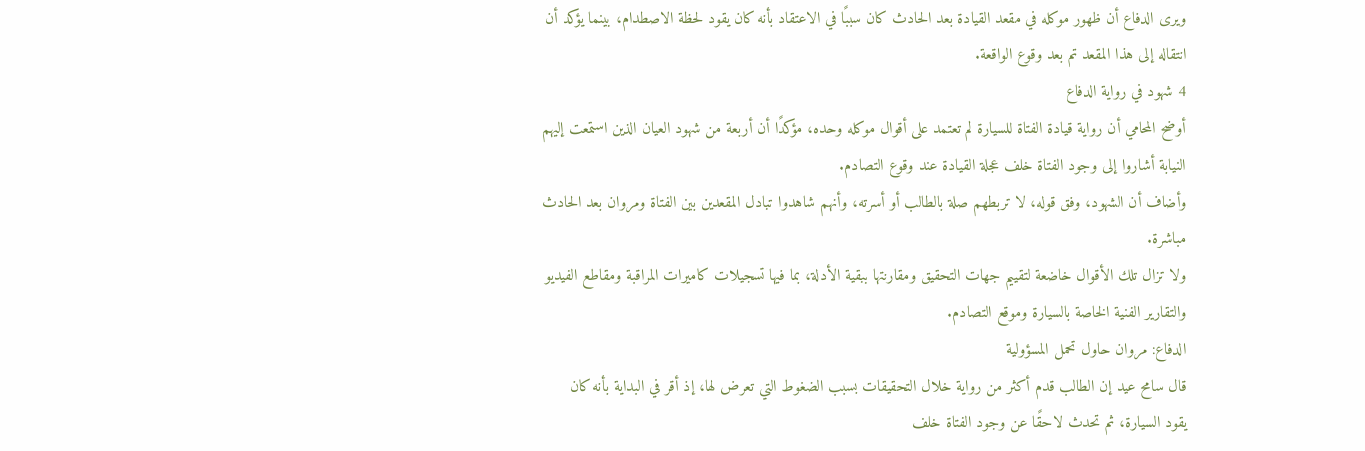ويرى الدفاع أن ظهور موكله في مقعد القيادة بعد الحادث كان سببًا في الاعتقاد بأنه كان يقود لحظة الاصطدام، بينما يؤكد أن انتقاله إلى هذا المقعد تم بعد وقوع الواقعة.
4 شهود في رواية الدفاع
أوضح المحامي أن رواية قيادة الفتاة للسيارة لم تعتمد على أقوال موكله وحده، مؤكدًا أن أربعة من شهود العيان الذين استمعت إليهم النيابة أشاروا إلى وجود الفتاة خلف عجلة القيادة عند وقوع التصادم.
وأضاف أن الشهود، وفق قوله، لا تربطهم صلة بالطالب أو أسرته، وأنهم شاهدوا تبادل المقعدين بين الفتاة ومروان بعد الحادث مباشرة.
ولا تزال تلك الأقوال خاضعة لتقييم جهات التحقيق ومقارنتها ببقية الأدلة، بما فيها تسجيلات كاميرات المراقبة ومقاطع الفيديو والتقارير الفنية الخاصة بالسيارة وموقع التصادم.
الدفاع: مروان حاول تحمل المسؤولية
قال سامح عيد إن الطالب قدم أكثر من رواية خلال التحقيقات بسبب الضغوط التي تعرض لها، إذ أقر في البداية بأنه كان يقود السيارة، ثم تحدث لاحقًا عن وجود الفتاة خلف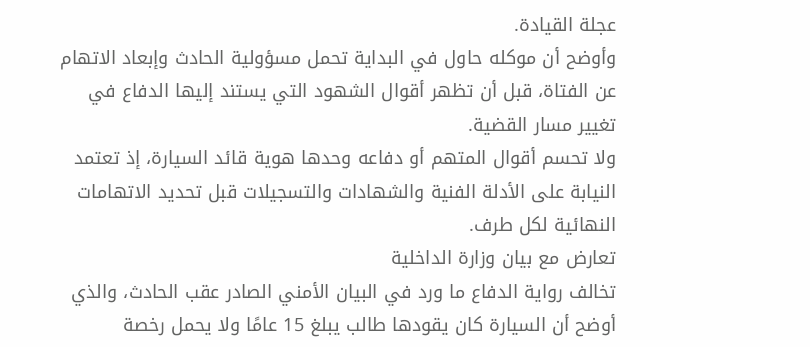عجلة القيادة.
وأوضح أن موكله حاول في البداية تحمل مسؤولية الحادث وإبعاد الاتهام عن الفتاة، قبل أن تظهر أقوال الشهود التي يستند إليها الدفاع في تغيير مسار القضية.
ولا تحسم أقوال المتهم أو دفاعه وحدها هوية قائد السيارة، إذ تعتمد النيابة على الأدلة الفنية والشهادات والتسجيلات قبل تحديد الاتهامات النهائية لكل طرف.
تعارض مع بيان وزارة الداخلية
تخالف رواية الدفاع ما ورد في البيان الأمني الصادر عقب الحادث، والذي أوضح أن السيارة كان يقودها طالب يبلغ 15 عامًا ولا يحمل رخصة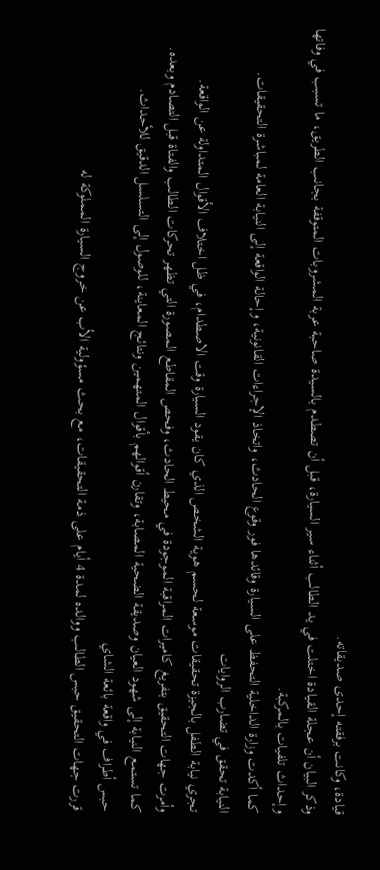قيادة، وكانت برفقته إحدى صديقاته.
وذكر البيان أن عجلة القيادة اختلت في يد الطالب أثناء سير السيارة، قبل أن تصطدم بالسيدة صاحبة عربة المشروبات المتوقفة بجانب الطريق، ما تسبب في وفاتها وإحداث تلفيات بالمركبة.
كما أكدت وزارة الداخلية التحفظ على السيارة وقائدها فور وقوع الحادث، واتخاذ الإجراءات القانونية، وإحالة الواقعة إلى النيابة العامة لمباشرة التحقيقات.
النيابة تحقق في تضارب الروايات
تجري نيابة الطفل بالجيزة تحقيقات موسعة لحسم هوية الشخص الذي كان يقود السيارة وقت الاصطدام، في ظل اختلاف الأقوال المتداولة عن الواقعة.
وأمرت جهات التحقيق بتفريغ كاميرات المراقبة الموجودة في محيط الحادث، وفحص المقاطع المصورة التي تظهر تحركات الطالب والفتاة قبل التصادم وبعده.
كما تستمع النيابة إلى شهود العيان وصديقة الضحية المصابة، وتقارن أقوالهم بأقوال المتهمين ونتائج المعاينة، للوصول إلى التسلسل الدقيق للأحداث.
حبس أطراف في واقعة بائعة الشاي
قررت جهات التحقيق حبس الطالب ووالده لمدة 4 أيام على ذمة التحقيقات، مع بحث مسؤولية الأب عن خروج السيارة المملوكة له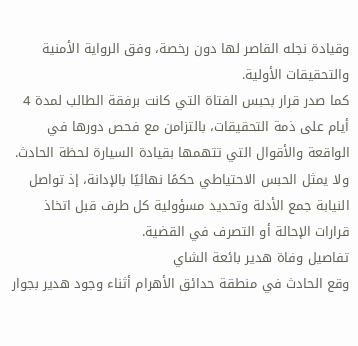وقيادة نجله القاصر لها دون رخصة، وفق الرواية الأمنية والتحقيقات الأولية.
كما صدر قرار بحبس الفتاة التي كانت برفقة الطالب لمدة 4 أيام على ذمة التحقيقات، بالتزامن مع فحص دورها في الواقعة والأقوال التي تتهمها بقيادة السيارة لحظة الحادث.
ولا يمثل الحبس الاحتياطي حكمًا نهائيًا بالإدانة، إذ تواصل النيابة جمع الأدلة وتحديد مسؤولية كل طرف قبل اتخاذ قرارات الإحالة أو التصرف في القضية.
تفاصيل وفاة هدير بائعة الشاي
وقع الحادث في منطقة حدائق الأهرام أثناء وجود هدير بجوار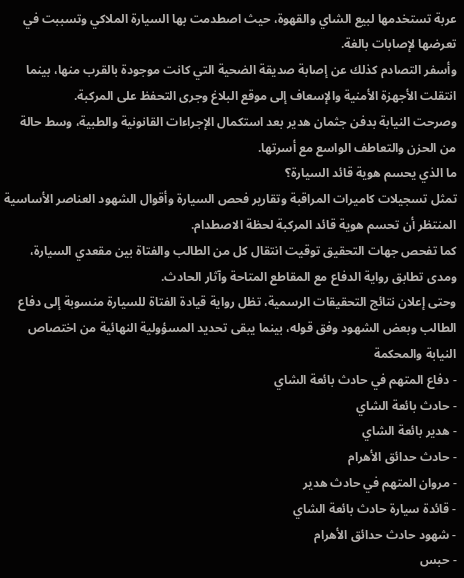عربة تستخدمها لبيع الشاي والقهوة، حيث اصطدمت بها السيارة الملاكي وتسببت في تعرضها لإصابات بالغة.
وأسفر التصادم كذلك عن إصابة صديقة الضحية التي كانت موجودة بالقرب منها، بينما انتقلت الأجهزة الأمنية والإسعاف إلى موقع البلاغ وجرى التحفظ على المركبة.
وصرحت النيابة بدفن جثمان هدير بعد استكمال الإجراءات القانونية والطبية، وسط حالة من الحزن والتعاطف الواسع مع أسرتها.
ما الذي يحسم هوية قائد السيارة؟
تمثل تسجيلات كاميرات المراقبة وتقارير فحص السيارة وأقوال الشهود العناصر الأساسية المنتظر أن تحسم هوية قائد المركبة لحظة الاصطدام.
كما تفحص جهات التحقيق توقيت انتقال كل من الطالب والفتاة بين مقعدي السيارة، ومدى تطابق رواية الدفاع مع المقاطع المتاحة وآثار الحادث.
وحتى إعلان نتائج التحقيقات الرسمية، تظل رواية قيادة الفتاة للسيارة منسوبة إلى دفاع الطالب وبعض الشهود وفق قوله، بينما يبقى تحديد المسؤولية النهائية من اختصاص النيابة والمحكمة
- دفاع المتهم في حادث بائعة الشاي
- حادث بائعة الشاي
- هدير بائعة الشاي
- حادث حدائق الأهرام
- مروان المتهم في حادث هدير
- قائدة سيارة حادث بائعة الشاي
- شهود حادث حدائق الأهرام
- حبس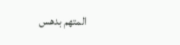المتهم بدهس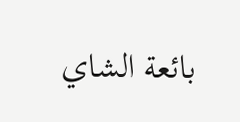بائعة الشاي